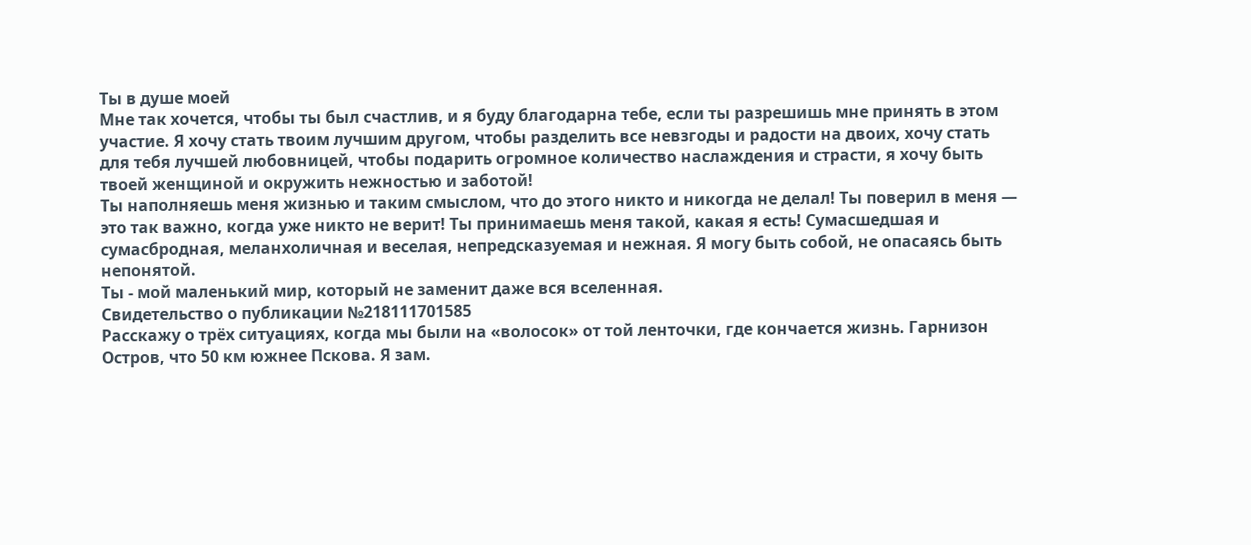Ты в душе моей
Мне так хочется, чтобы ты был счастлив, и я буду благодарна тебе, если ты разрешишь мне принять в этом участие. Я хочу стать твоим лучшим другом, чтобы разделить все невзгоды и радости на двоих, хочу стать для тебя лучшей любовницей, чтобы подарить огромное количество наслаждения и страсти, я хочу быть твоей женщиной и окружить нежностью и заботой!
Ты наполняешь меня жизнью и таким смыслом, что до этого никто и никогда не делал! Ты поверил в меня — это так важно, когда уже никто не верит! Ты принимаешь меня такой, какая я есть! Сумасшедшая и сумасбродная, меланхоличная и веселая, непредсказуемая и нежная. Я могу быть собой, не опасаясь быть непонятой.
Ты - мой маленький мир, который не заменит даже вся вселенная.
Свидетельство о публикации №218111701585
Расскажу о трёх ситуациях, когда мы были на «волосок» от той ленточки, где кончается жизнь. Гарнизон Остров, что 50 км южнее Пскова. Я зам.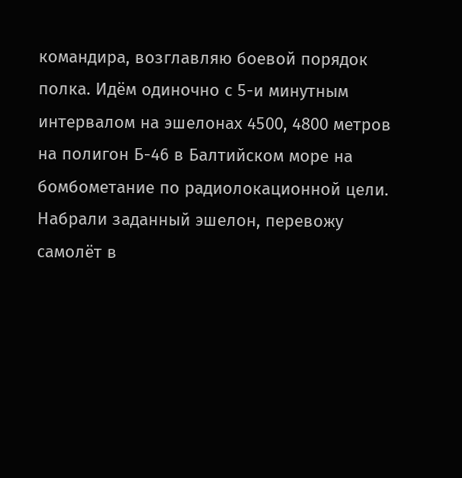командира, возглавляю боевой порядок полка. Идём одиночно с 5-и минутным интервалом на эшелонах 4500, 4800 метров на полигон Б-46 в Балтийском море на бомбометание по радиолокационной цели. Набрали заданный эшелон, перевожу самолёт в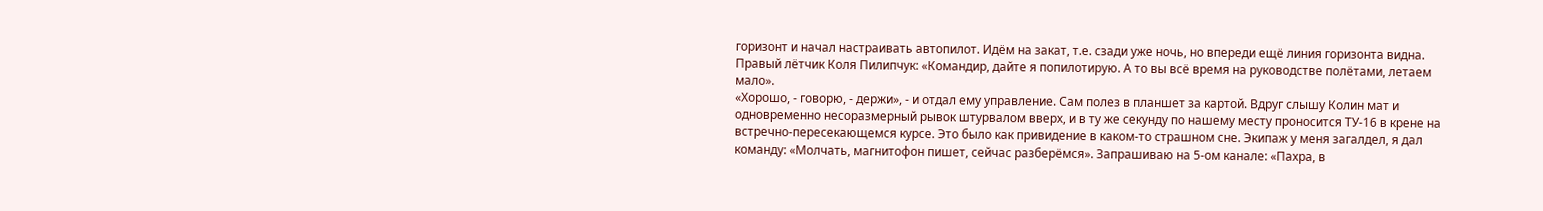горизонт и начал настраивать автопилот. Идём на закат, т.е. сзади уже ночь, но впереди ещё линия горизонта видна. Правый лётчик Коля Пилипчук: «Командир, дайте я попилотирую. А то вы всё время на руководстве полётами, летаем мало».
«Хорошо, - говорю, - держи», - и отдал ему управление. Сам полез в планшет за картой. Вдруг слышу Колин мат и одновременно несоразмерный рывок штурвалом вверх, и в ту же секунду по нашему месту проносится ТУ-16 в крене на встречно-пересекающемся курсе. Это было как привидение в каком-то страшном сне. Экипаж у меня загалдел, я дал команду: «Молчать, магнитофон пишет, сейчас разберёмся». Запрашиваю на 5-ом канале: «Пахра, в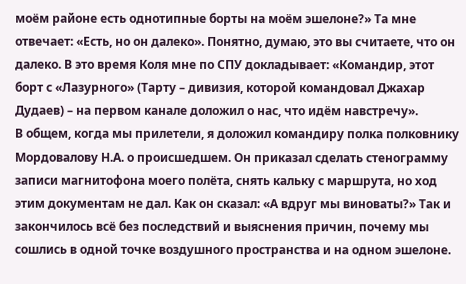моём районе есть однотипные борты на моём эшелоне?» Та мне отвечает: «Есть, но он далеко». Понятно, думаю, это вы считаете, что он далеко. В это время Коля мне по СПУ докладывает: «Командир, этот борт с «Лазурного» (Тарту – дивизия, которой командовал Джахар Дудаев) – на первом канале доложил о нас, что идём навстречу».
В общем, когда мы прилетели, я доложил командиру полка полковнику Мордовалову Н.А. о происшедшем. Он приказал сделать стенограмму записи магнитофона моего полёта, снять кальку с маршрута, но ход этим документам не дал. Как он сказал: «А вдруг мы виноваты?» Так и закончилось всё без последствий и выяснения причин, почему мы сошлись в одной точке воздушного пространства и на одном эшелоне.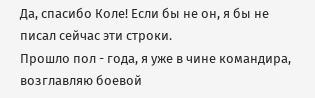Да, спасибо Коле! Если бы не он, я бы не писал сейчас эти строки.
Прошло пол - года, я уже в чине командира, возглавляю боевой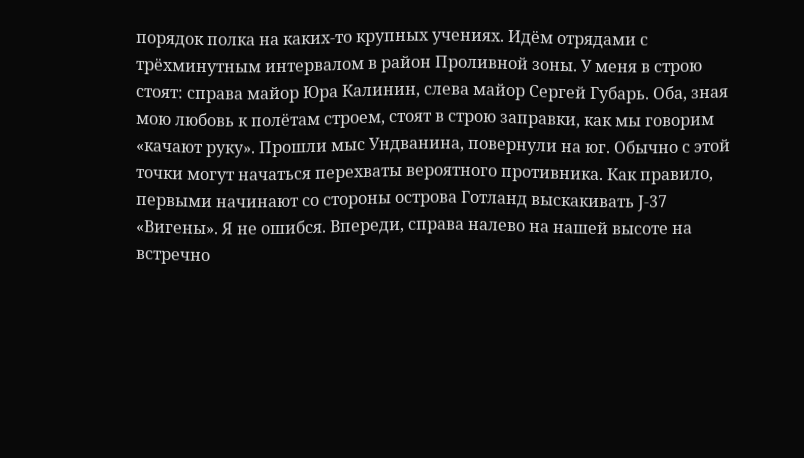порядок полка на каких-то крупных учениях. Идём отрядами с трёхминутным интервалом в район Проливной зоны. У меня в строю стоят: справа майор Юра Калинин, слева майор Сергей Губарь. Оба, зная мою любовь к полётам строем, стоят в строю заправки, как мы говорим «качают руку». Прошли мыс Ундванина, повернули на юг. Обычно с этой точки могут начаться перехваты вероятного противника. Как правило, первыми начинают со стороны острова Готланд выскакивать J-37 «Вигены». Я не ошибся. Впереди, справа налево на нашей высоте на встречно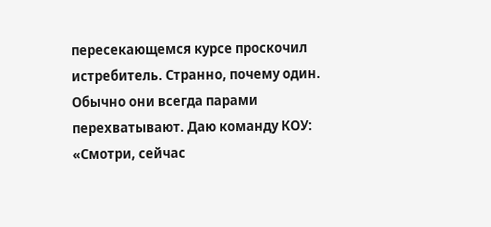пересекающемся курсе проскочил истребитель. Странно, почему один. Обычно они всегда парами перехватывают. Даю команду КОУ: «Смотри, сейчас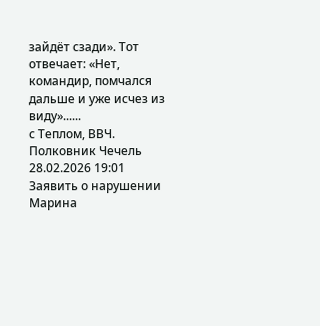зайдёт сзади». Тот отвечает: «Нет, командир, помчался дальше и уже исчез из виду»......
с Теплом, ВВЧ.
Полковник Чечель 28.02.2026 19:01 Заявить о нарушении
Марина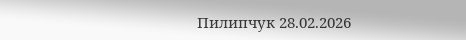Пилипчук 28.02.2026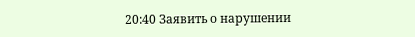20:40 Заявить о нарушении